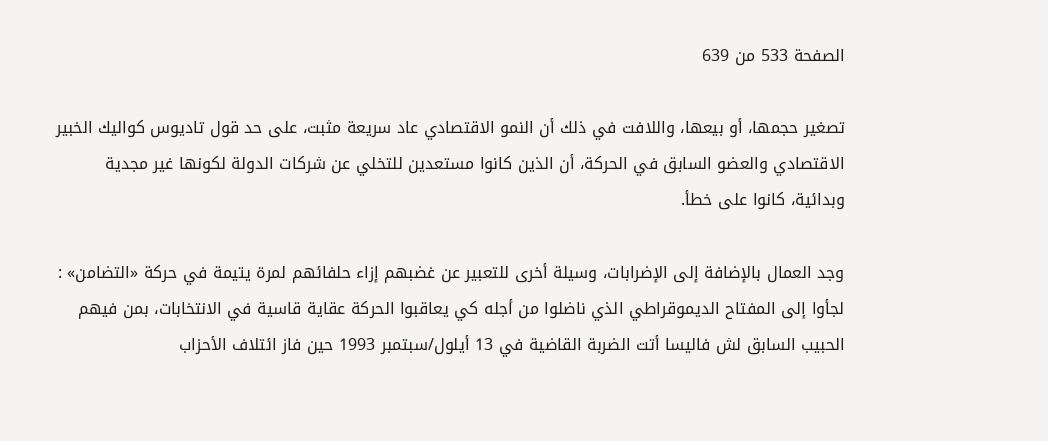الصفحة 533 من 639

تصغير حجمها، أو بيعها، واللافت في ذلك أن النمو الاقتصادي عاد سريعة مثبت، على حد قول تاديوس کواليك الخبير الاقتصادي والعضو السابق في الحركة، أن الذين كانوا مستعدين للتخلي عن شركات الدولة لكونها غير مجدية وبدائية، كانوا على خطأ.

وجد العمال بالإضافة إلى الإضرابات، وسيلة أخرى للتعبير عن غضبهم إزاء حلفائهم لمرة يتيمة في حركة «التضامن» : لجأوا إلى المفتاح الديموقراطي الذي ناضلوا من أجله كي يعاقبوا الحركة عقاية قاسية في الانتخابات، بمن فيهم الحبيب السابق لش فاليسا أتت الضربة القاضية في 13 أيلول/سبتمبر 1993 حين فاز ائتلاف الأحزاب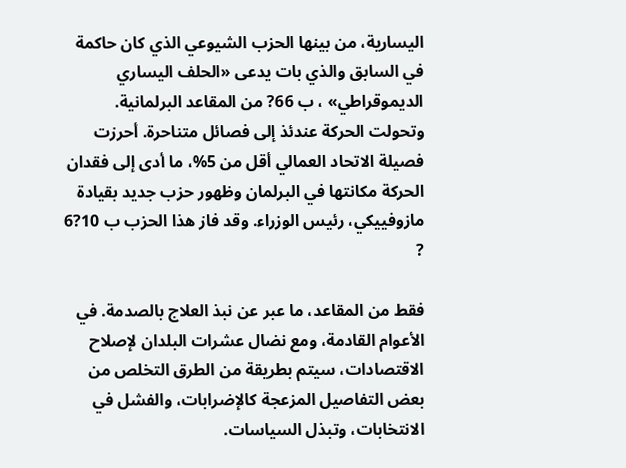اليسارية، من بينها الحزب الشيوعي الذي كان حاكمة في السابق والذي بات يدعى «الحلف اليساري الديموقراطي» ، ب 66? من المقاعد البرلمانية. وتحولت الحركة عندئذ إلى فصائل متناحرة. أحرزت فصيلة الاتحاد العمالي أقل من 5%، ما أدى إلى فقدان الحركة مكانتها في البرلمان وظهور حزب جديد بقيادة مازوفييکي، رئيس الوزراء. وقد فاز هذا الحزب ب 10?6 ?

فقط من المقاعد، ما عبر عن نبذ العلاج بالصدمة. في الأعوام القادمة، ومع نضال عشرات البلدان لإصلاح الاقتصادات، سيتم بطريقة من الطرق التخلص من بعض التفاصيل المزعجة كالإضرابات، والفشل في الانتخابات، وتبذل السياسات.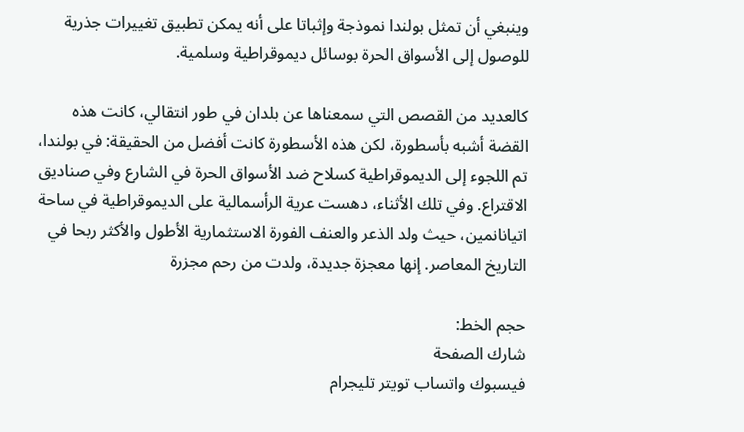وينبغي أن تمثل بولندا نموذجة وإثباتا على أنه يمكن تطبيق تغييرات جذرية للوصول إلى الأسواق الحرة بوسائل ديموقراطية وسلمية.

کالعديد من القصص التي سمعناها عن بلدان في طور انتقالي، كانت هذه القضة أشبه بأسطورة، لكن هذه الأسطورة كانت أفضل من الحقيقة: في بولندا، تم اللجوء إلى الديموقراطية كسلاح ضد الأسواق الحرة في الشارع وفي صناديق الاقتراع. وفي تلك الأثناء، دهست عرية الرأسمالية على الديموقراطية في ساحة اتيانانمين، حيث ولد الذعر والعنف الفورة الاستثمارية الأطول والأكثر ربحا في التاريخ المعاصر. إنها معجزة جديدة، ولدت من رحم مجزرة

حجم الخط:
شارك الصفحة
فيسبوك واتساب تويتر تليجرام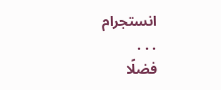انستجرام
. . .
فضلًا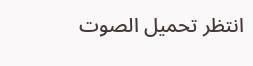انتظر تحميل الصوت